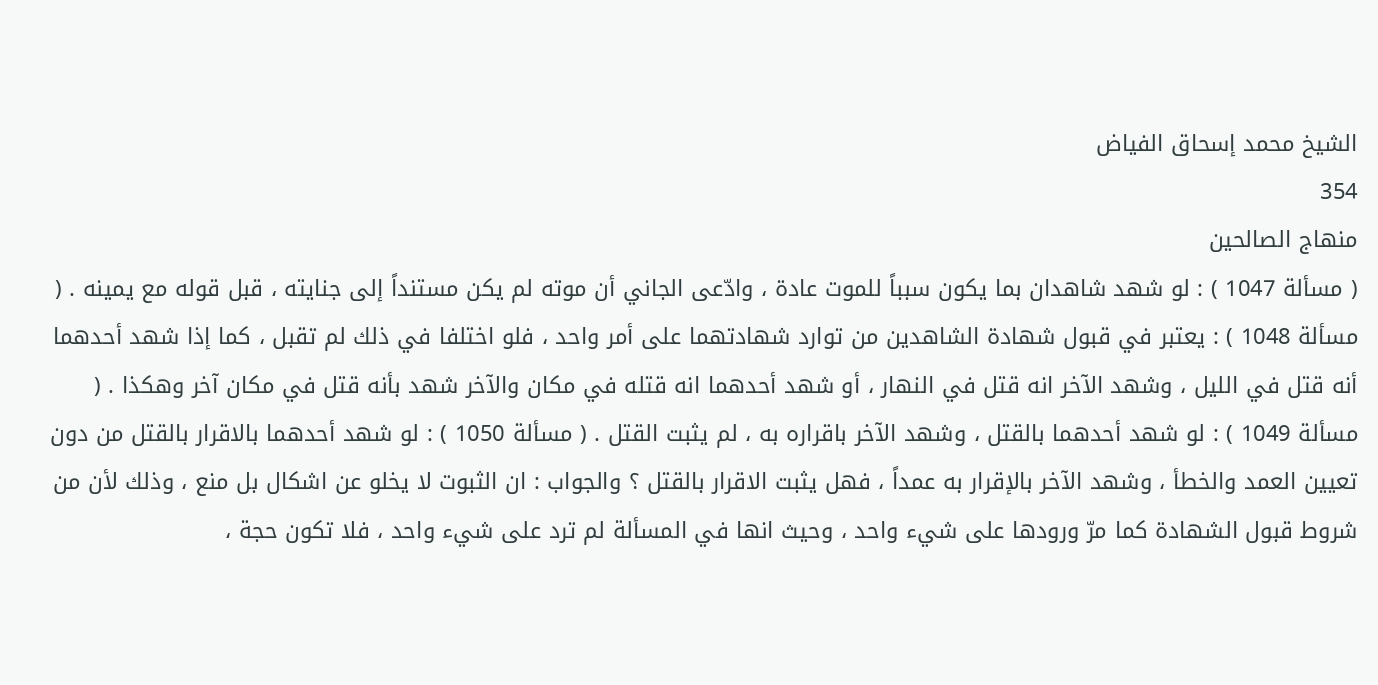الشيخ محمد إسحاق الفياض
354
منهاج الصالحين
( مسألة 1047 ) : لو شهد شاهدان بما يكون سبباً للموت عادة ، وادّعى الجاني أن موته لم يكن مستنداً إلى جنايته ، قبل قوله مع يمينه . ( مسألة 1048 ) : يعتبر في قبول شهادة الشاهدين من توارد شهادتهما على أمر واحد ، فلو اختلفا في ذلك لم تقبل ، كما إذا شهد أحدهما أنه قتل في الليل ، وشهد الآخر انه قتل في النهار ، أو شهد أحدهما انه قتله في مكان والآخر شهد بأنه قتل في مكان آخر وهكذا . ( مسألة 1049 ) : لو شهد أحدهما بالقتل ، وشهد الآخر باقراره به ، لم يثبت القتل . ( مسألة 1050 ) : لو شهد أحدهما بالاقرار بالقتل من دون تعيين العمد والخطأ ، وشهد الآخر بالإقرار به عمداً ، فهل يثبت الاقرار بالقتل ؟ والجواب : ان الثبوت لا يخلو عن اشكال بل منع ، وذلك لأن من شروط قبول الشهادة كما مرّ ورودها على شيء واحد ، وحيث انها في المسألة لم ترد على شيء واحد ، فلا تكون حجة ،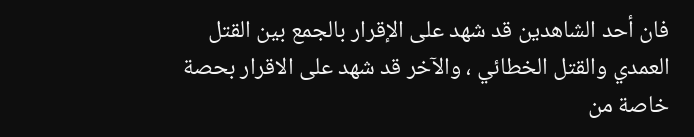فان أحد الشاهدين قد شهد على الإقرار بالجمع بين القتل العمدي والقتل الخطائي ، والآخر قد شهد على الاقرار بحصة خاصة من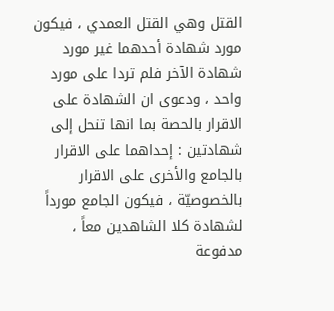القتل وهي القتل العمدي ، فيكون مورد شهادة أحدهما غير مورد شهادة الآخر فلم تردا على مورد واحد ، ودعوى ان الشهادة على الاقرار بالحصة بما انها تنحل إلى شهادتين : إحداهما على الاقرار بالجامع والأخرى على الاقرار بالخصوصيّة ، فيكون الجامع مورداً لشهادة كلا الشاهدين معاً ، مدفوعة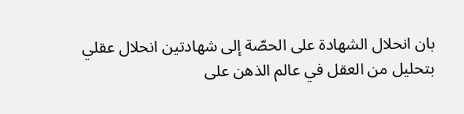بان انحلال الشهادة على الحصّة إلى شهادتين انحلال عقلي بتحليل من العقل في عالم الذهن على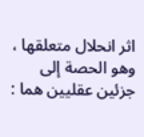اثر انحلال متعلقها ، وهو الحصة إلى جزئين عقليين هما :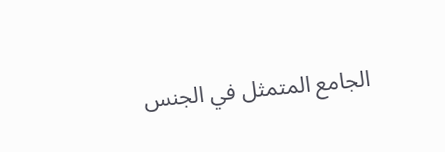الجامع المتمثل في الجنس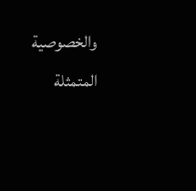والخصوصية المتمثلة